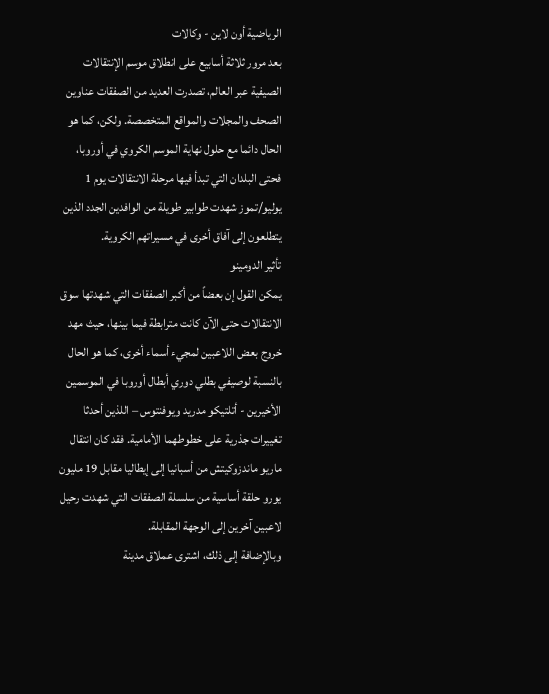الرياضية أون لاين - وكالات
بعد مرور ثلاثة أسابيع على انطلاق موسم الإنتقالات الصيفية عبر العالم، تصدرت العديد من الصفقات عناوين الصحف والمجلات والمواقع المتخصصة. ولكن، كما هو الحال دائما مع حلول نهاية الموسم الكروي في أوروبا، فحتى البلدان التي تبدأ فيها مرحلة الانتقالات يوم 1 يوليو/تموز شهدت طوابير طويلة من الوافدين الجدد الذين يتطلعون إلى آفاق أخرى في مسيراتهم الكروية.
تأثير الدومينو
يمكن القول إن بعضاً من أكبر الصفقات التي شهدتها سوق الانتقالات حتى الآن كانت مترابطة فيما بينها، حيث مهد خروج بعض اللاعبين لمجيء أسماء أخرى، كما هو الحال بالنسبة لوصيفي بطلي دوري أبطال أوروبا في الموسمين الأخيرين - أتلتيكو مدريد ويوفنتوس – اللذين أحدثا تغييرات جذرية على خطوطهما الأمامية. فقد كان انتقال ماريو ماندزوكيتش من أسبانيا إلى إيطاليا مقابل 19 مليون يورو حلقة أساسية من سلسلة الصفقات التي شهدت رحيل لاعبين آخرين إلى الوجهة المقابلة.
وبالإضافة إلى ذلك، اشترى عملاق مدينة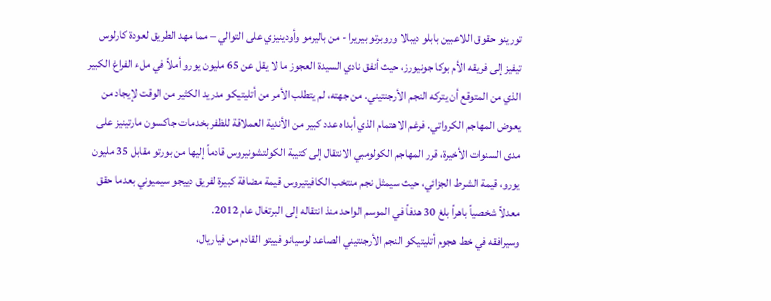تورينو حقوق اللاعبين بابلو ديبالا وروبرتو بيريرا - من باليرمو وأودينيزي على التوالي – مما مهد الطريق لعودة كارلوس تيفيز إلى فريقه الأم بوكا جونيورز، حيث أنفق نادي السيدة العجوز ما لا يقل عن 65 مليون يورو أملاً في ملء الفراغ الكبير الذي من المتوقع أن يتركه النجم الأرجنتيني. من جهته، لم يتطلب الأمر من أتليتيكو مدريد الكثير من الوقت لإيجاد من يعوض المهاجم الكرواتي. فرغم الاهتمام الذي أبداه عدد كبير من الأندية العملاقة للظفر بخدمات جاكسون مارتينيز على مدى السنوات الأخيرة، قرر المهاجم الكولومبي الانتقال إلى كتيبة الكولتشونيروس قادماً إليها من بورتو مقابل 35 مليون يورو، قيمة الشرط الجزائي، حيث سيمثل نجم منتخب الكافيتيروس قيمة مضافة كبيرة لفريق دييجو سيميوني بعدما حقق معدلاً شخصياً باهراً بلغ 30 هدفاً في الموسم الواحد منذ انتقاله إلى البرتغال عام 2012.
وسيرافقه في خط هجوم أتليتيكو النجم الأرجنتيني الصاعد لوسيانو فييتو القادم من فياريال،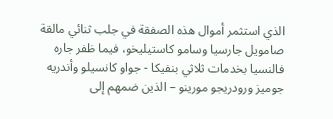الذي استثمر أموال هذه الصفقة في جلب ثنائي مالقة صامويل جارسيا وسامو كاستيليخو، فيما ظفر جاره فالنسيا بخدمات ثلاثي بنفيكا - جواو كانسيلو وأندريه جوميز ورودريجو مورينو – الذين ضمهم إلى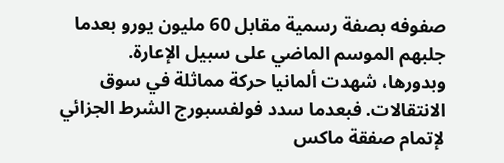صفوفه بصفة رسمية مقابل 60 مليون يورو بعدما جلبهم الموسم الماضي على سبيل الإعارة.
وبدورها، شهدت ألمانيا حركة مماثلة في سوق الانتقالات. فبعدما سدد فولفسبورج الشرط الجزائي لإتمام صفقة ماكس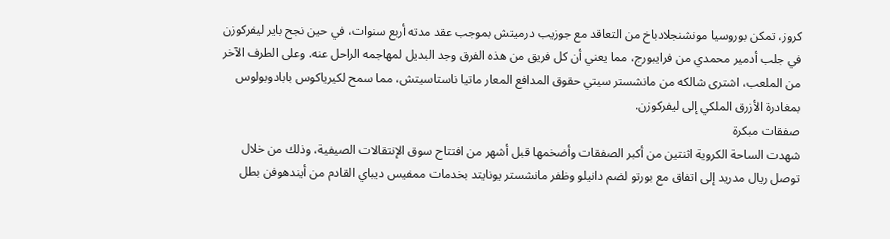كروز، تمكن بوروسيا مونشنجلادباخ من التعاقد مع جوزيب درميتش بموجب عقد مدته أربع سنوات، في حين نجح باير ليفركوزن في جلب أدمير محمدي من فرايبورج، مما يعني أن كل فريق من هذه الفرق وجد البديل لمهاجمه الراحل عنه. وعلى الطرف الآخر من الملعب، اشترى شالكه من مانشستر سيتي حقوق المدافع المعار ماتيا ناستاسيتش، مما سمح لكيرياكوس بابادوبولوس بمغادرة الأزرق الملكي إلى ليفركوزن.
صفقات مبكرة
شهدت الساحة الكروية اثنتين من أكبر الصفقات وأضخمها قبل أشهر من افتتاح سوق الإنتقالات الصيفية، وذلك من خلال توصل ريال مدريد إلى اتفاق مع بورتو لضم دانيلو وظفر مانشستر يونايتد بخدمات ممفيس ديباي القادم من أيندهوفن بطل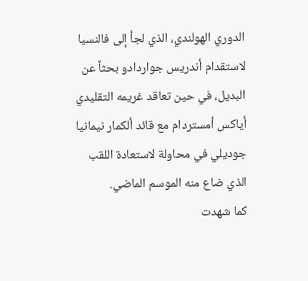الدوري الهولندي، الذي لجأ إلى فالنسيا لاستقدام أندريس جواردادو بحثاً عن البديل، في حين تعاقد غريمه التقليدي أياكس أمستردام مع قائد ألكمار نيمانيا جوديلي في محاولة لاستعادة اللقب الذي ضاع منه الموسم الماضي.
كما شهدت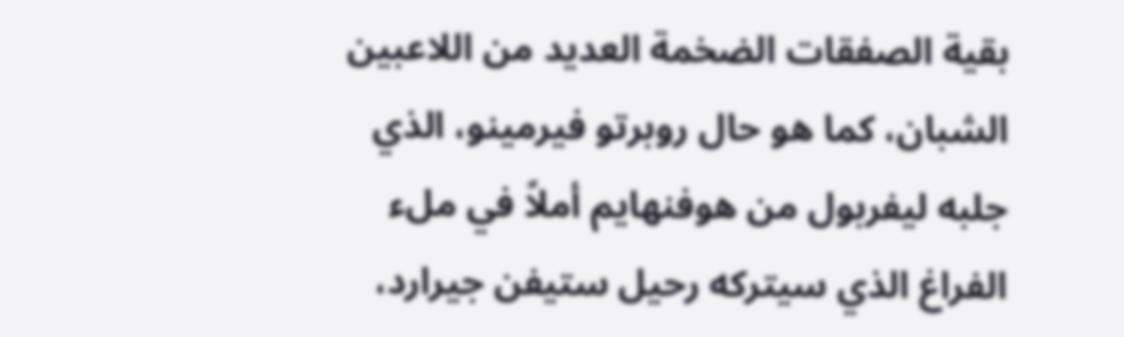بقية الصفقات الضخمة العديد من اللاعبين الشبان، كما هو حال روبرتو فيرمينو، الذي جلبه ليفربول من هوفنهايم أملاً في ملء الفراغ الذي سيتركه رحيل ستيفن جيرارد،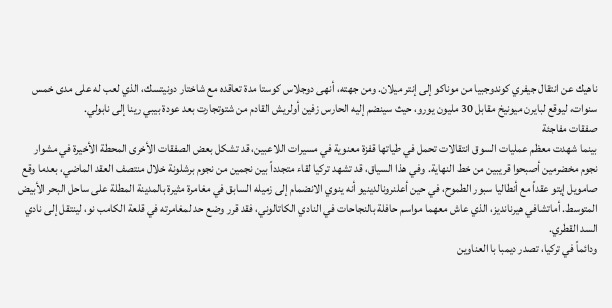ناهيك عن انتقال جيفري كوندوجبيا من موناكو إلى إنتر ميلان. ومن جهته، أنهى دوجلاس كوستا مدة تعاقده مع شاختار دونيتسك، الذي لعب له على مدى خمس سنوات، ليوقع لبايرن ميونيخ مقابل 30 مليون يورو، حيث سينضم إليه الحارس زفين أولريش القادم من شتوتجارت بعد عودة بيبي رينا إلى نابولي.
صفقات مفاجئة
بينما شهدت معظم عمليات السوق انتقالات تحمل في طياتها قفزة معنوية في مسيرات اللاعبين، قد تشكل بعض الصفقات الأخرى المحطة الأخيرة في مشوار نجوم مخضرمين أصبحوا قريبين من خط النهاية. وفي هذا السياق، قد تشهد تركيا لقاء متجدداً بين نجمين من نجوم برشلونة خلال منتصف العقد الماضي، بعدما وقع صامويل إيتو عقداً مع أنطاليا سبور الطموح، في حين أعلنرونالدينيو أنه ينوي الانضمام إلى زميله السابق في مغامرة مثيرة بالمدينة المطلة على ساحل البحر الأبيض المتوسط. أماتشافي هيرنانديز، الذي عاش معهما مواسم حافلة بالنجاحات في النادي الكاتالوني، فقد قرر وضع حد لمغامرته في قلعة الكامب نو، لينتقل إلى نادي السد القطري.
ودائماً في تركيا، تصدر ديمبا با العناوين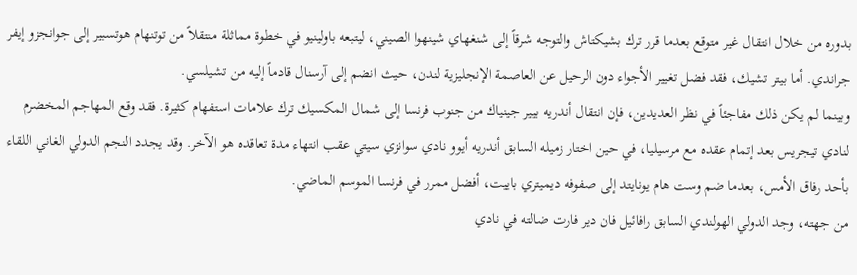بدوره من خلال انتقال غير متوقع بعدما قرر ترك بشيكتاش والتوجه شرقاً إلى شنغهاي شينهوا الصيني، ليتبعه باولينيو في خطوة مماثلة منتقلاً من توتنهام هوتسبير إلى جوانجزو إيفر جراندي. أما بيتر تشيك، فقد فضل تغيير الأجواء دون الرحيل عن العاصمة الإنجليزية لندن، حيث انضم إلى آرسنال قادماً إليه من تشيلسي.
وبينما لم يكن ذلك مفاجئاً في نظر العديدين، فإن انتقال أندريه بيير جينياك من جنوب فرنسا إلى شمال المكسيك ترك علامات استفهام كثيرة. فقد وقع المهاجم المخضرم لنادي تيجريس بعد إتمام عقده مع مرسيليا، في حين اختار زميله السابق أندريه أيوو نادي سوانزي سيتي عقب انتهاء مدة تعاقده هو الآخر. وقد يجدد النجم الدولي الغاني اللقاء بأحد رفاق الأمس، بعدما ضم وست هام يونايتد إلى صفوفه ديميتري باييت، أفضل ممرر في فرنسا الموسم الماضي.
من جهته، وجد الدولي الهولندي السابق رافائيل فان دير فارت ضالته في نادي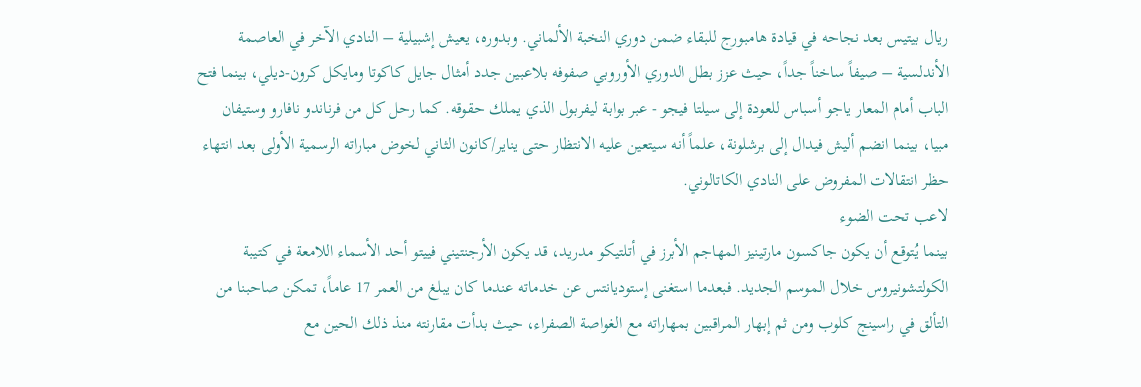ريال بيتيس بعد نجاحه في قيادة هامبورج للبقاء ضمن دوري النخبة الألماني. وبدوره، يعيش إشبيلية – النادي الآخر في العاصمة الأندلسية – صيفاً ساخناً جداً، حيث عزز بطل الدوري الأوروبي صفوفه بلاعبين جدد أمثال جايل كاكوتا ومايكل كرون-ديلي، بينما فتح الباب أمام المعار ياجو أسباس للعودة إلى سيلتا فيجو - عبر بوابة ليفربول الذي يملك حقوقه. كما رحل كل من فرناندو نافارو وستيفان مبيا، بينما انضم أليش فيدال إلى برشلونة، علماً أنه سيتعين عليه الانتظار حتى يناير/كانون الثاني لخوض مباراته الرسمية الأولى بعد انتهاء حظر انتقالات المفروض على النادي الكاتالوني.
لاعب تحت الضوء
بينما يُتوقع أن يكون جاكسون مارتينيز المهاجم الأبرز في أتلتيكو مدريد، قد يكون الأرجنتيني فييتو أحد الأسماء اللامعة في كتيبة الكولتشونيروس خلال الموسم الجديد. فبعدما استغنى إستوديانتس عن خدماته عندما كان يبلغ من العمر 17 عاماً، تمكن صاحبنا من التألق في راسينج كلوب ومن ثم إبهار المراقبين بمهاراته مع الغواصة الصفراء، حيث بدأت مقارنته منذ ذلك الحين مع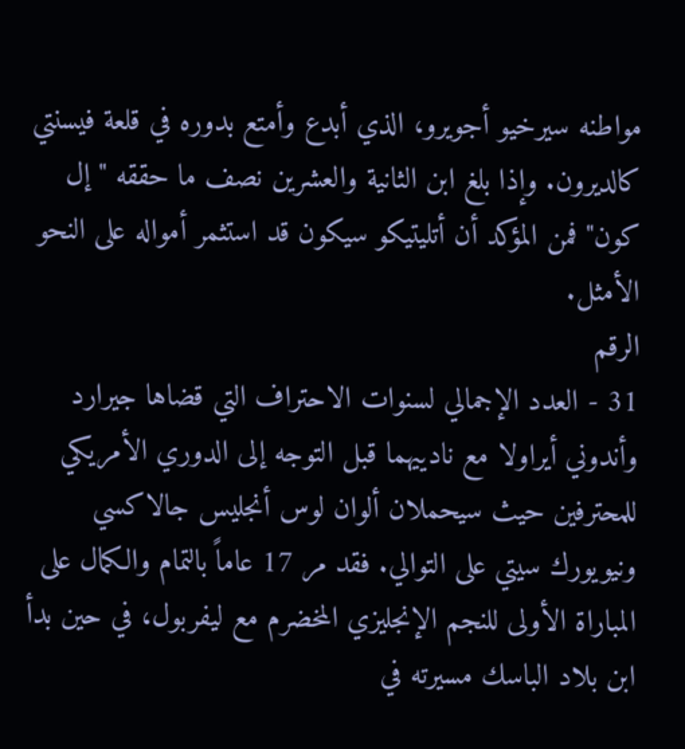مواطنه سيرخيو أجويرو، الذي أبدع وأمتع بدوره في قلعة فيسنتي كالديرون. وإذا بلغ ابن الثانية والعشرين نصف ما حققه "إل كون" فمن المؤكد أن أتليتيكو سيكون قد استثمر أمواله على النحو الأمثل.
الرقم
31 - العدد الإجمالي لسنوات الاحتراف التي قضاها جيرارد وأندوني أيراولا مع نادييهما قبل التوجه إلى الدوري الأمريكي للمحترفين حيث سيحملان ألوان لوس أنجليس جالاكسي ونيويورك سيتي على التوالي. فقد مر 17 عاماً بالتمام والكمال على المباراة الأولى للنجم الإنجليزي المخضرم مع ليفربول، في حين بدأ ابن بلاد الباسك مسيرته في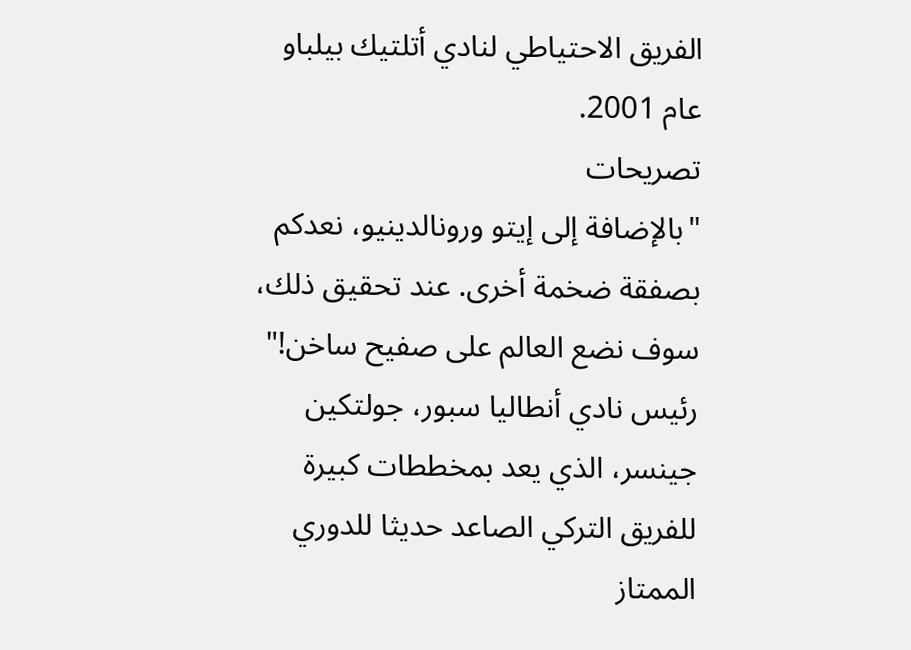الفريق الاحتياطي لنادي أتلتيك بيلباو عام 2001.
تصريحات
"بالإضافة إلى إيتو ورونالدينيو، نعدكم بصفقة ضخمة أخرى. عند تحقيق ذلك، سوف نضع العالم على صفيح ساخن!" رئيس نادي أنطاليا سبور، جولتكين جينسر، الذي يعد بمخططات كبيرة للفريق التركي الصاعد حديثا للدوري الممتاز